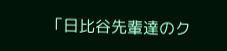「日比谷先輩達のク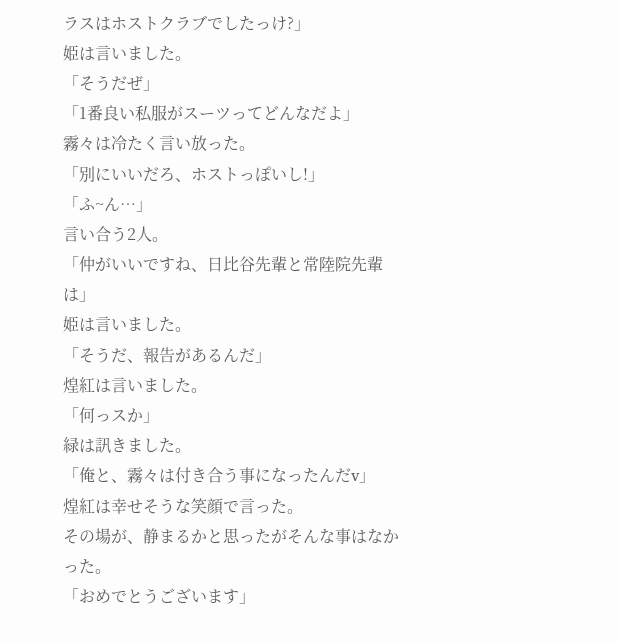ラスはホストクラブでしたっけ?」
姫は言いました。
「そうだぜ」
「1番良い私服がスーツってどんなだよ」
霧々は冷たく言い放った。
「別にいいだろ、ホストっぽいし!」
「ふ~ん…」
言い合う2人。
「仲がいいですね、日比谷先輩と常陸院先輩は」
姫は言いました。
「そうだ、報告があるんだ」
煌紅は言いました。
「何っスか」
緑は訊きました。
「俺と、霧々は付き合う事になったんだv」
煌紅は幸せそうな笑顔で言った。
その場が、静まるかと思ったがそんな事はなかった。
「おめでとうございます」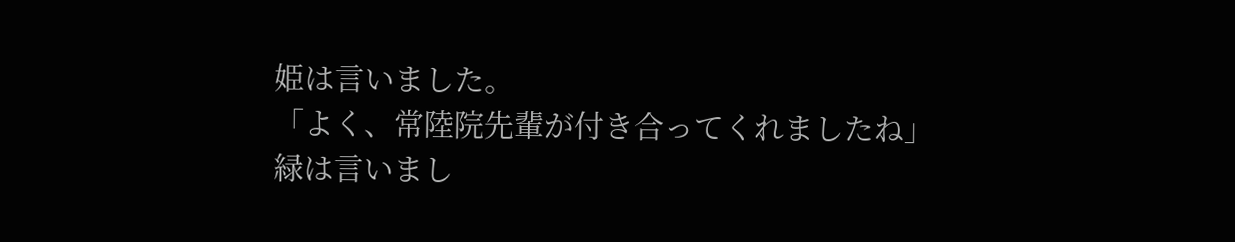姫は言いました。
「よく、常陸院先輩が付き合ってくれましたね」
緑は言いまし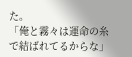た。
「俺と霧々は運命の糸で結ばれてるからな」